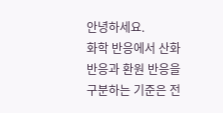안녕하세요.
화학 반응에서 산화 반응과 환원 반응을 구분하는 기준은 전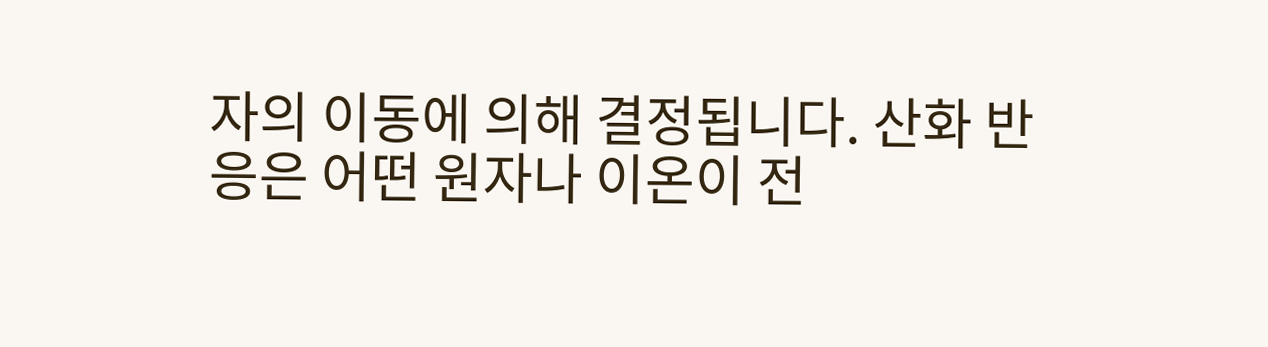자의 이동에 의해 결정됩니다. 산화 반응은 어떤 원자나 이온이 전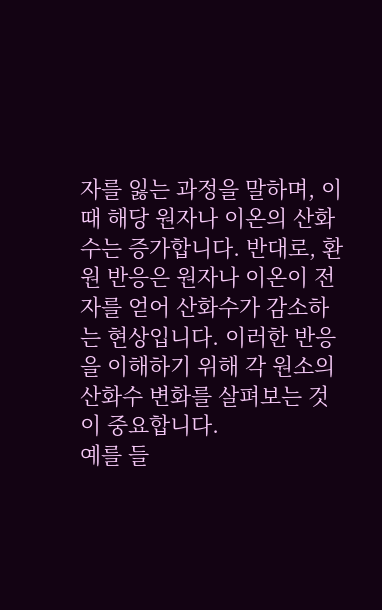자를 잃는 과정을 말하며, 이 때 해당 원자나 이온의 산화수는 증가합니다. 반대로, 환원 반응은 원자나 이온이 전자를 얻어 산화수가 감소하는 현상입니다. 이러한 반응을 이해하기 위해 각 원소의 산화수 변화를 살펴보는 것이 중요합니다.
예를 들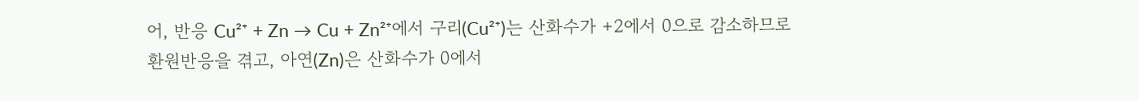어, 반응 Cu²⁺ + Zn → Cu + Zn²⁺에서 구리(Cu²⁺)는 산화수가 +2에서 0으로 감소하므로 환원반응을 겪고, 아연(Zn)은 산화수가 0에서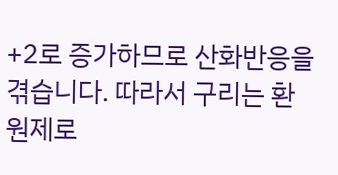+2로 증가하므로 산화반응을 겪습니다. 따라서 구리는 환원제로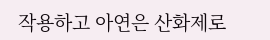작용하고 아연은 산화제로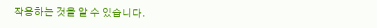작용하는 것을 알 수 있습니다.